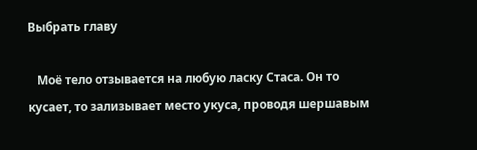Выбрать главу

   Моё тело отзывается на любую ласку Стаса. Он то кусает, то зализывает место укуса, проводя шершавым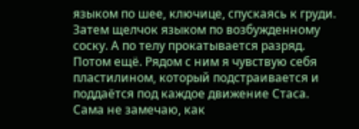языком по шее, ключице, спускаясь к груди. Затем щелчок языком по возбужденному соску. А по телу прокатывается разряд. Потом ещё. Рядом с ним я чувствую себя пластилином, который подстраивается и поддаётся под каждое движение Стаса. Сама не замечаю, как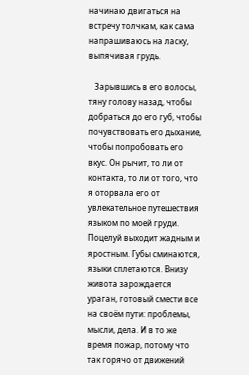начинаю двигаться на встречу толчкам, как сама напрашиваюсь на ласку, выпячивая грудь.

   Зарывшись в его волосы, тяну голову назад, чтобы добраться до его губ, чтобы почувствовать его дыхание, чтобы попробовать его вкус. Он рычит, то ли от контакта, то ли от того, что я оторвала его от увлекательное путешествия языком по моей груди. Поцелуй выходит жадным и яростным. Губы сминаются, языки сплетаются. Внизу живота зарождается ураган, готовый смести все на своём пути: проблемы, мысли, дела. И в то же время пожар, потому что так горячо от движений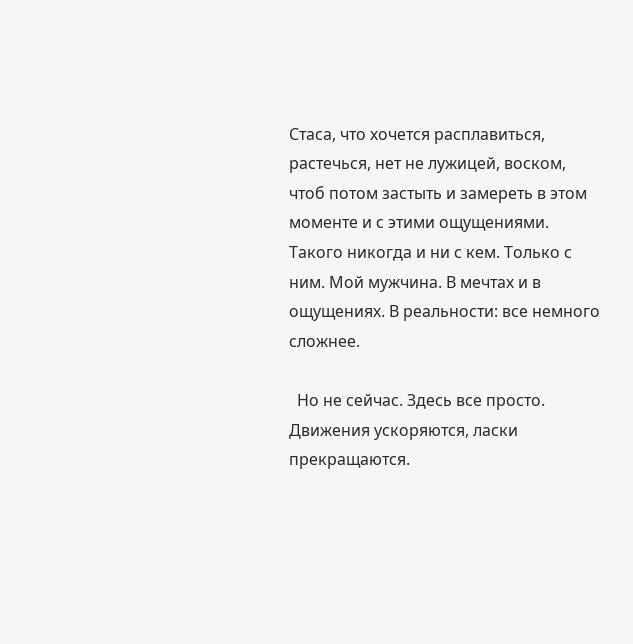Стаса, что хочется расплавиться, растечься, нет не лужицей, воском, чтоб потом застыть и замереть в этом моменте и с этими ощущениями. Такого никогда и ни с кем. Только с ним. Мой мужчина. В мечтах и в ощущениях. В реальности: все немного сложнее.

  Но не сейчас. Здесь все просто. Движения ускоряются, ласки прекращаются.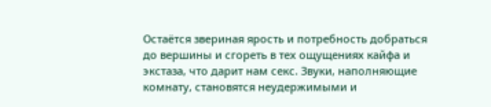Остаётся звериная ярость и потребность добраться до вершины и сгореть в тех ощущениях кайфа и экстаза, что дарит нам секс. Звуки, наполняющие комнату, становятся неудержимыми и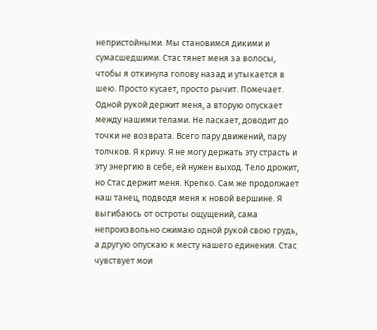непристойными. Мы становимся дикими и сумасшедшими. Стас тянет меня за волосы, чтобы я откинула голову назад и утыкается в шею. Просто кусает, просто рычит. Помечает. Одной рукой держит меня, а вторую опускает между нашими телами. Не ласкает, доводит до точки не возврата. Всего пару движений, пару толчков. Я кричу. Я не могу держать эту страсть и эту энергию в себе, ей нужен выход. Тело дрожит, но Стас держит меня. Крепко. Сам же продолжает наш танец, подводя меня к новой вершине. Я выгибаюсь от остроты ощущений, сама непроизвольно сжимаю одной рукой свою грудь, а другую опускаю к месту нашего единения. Стас чувствует мои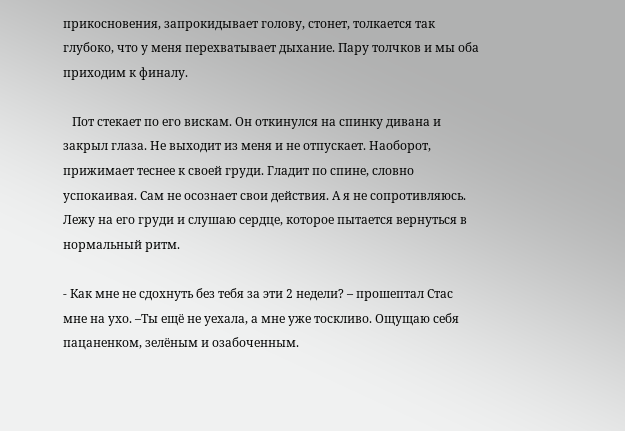прикосновения, запрокидывает голову, стонет, толкается так глубоко, что у меня перехватывает дыхание. Пару толчков и мы оба приходим к финалу.

   Пот стекает по его вискам. Он откинулся на спинку дивана и закрыл глаза. Не выходит из меня и не отпускает. Наоборот, прижимает теснее к своей груди. Гладит по спине, словно успокаивая. Сам не осознает свои действия. А я не сопротивляюсь. Лежу на его груди и слушаю сердце, которое пытается вернуться в нормальный ритм.

- Как мне не сдохнуть без тебя за эти 2 недели? – прошептал Стас мне на ухо. –Ты ещё не уехала, а мне уже тоскливо. Ощущаю себя пацаненком, зелёным и озабоченным.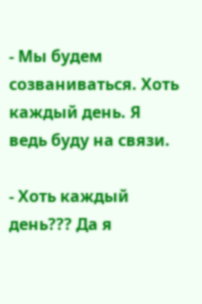- Мы будем созваниваться. Хоть каждый день. Я ведь буду на связи.

- Хоть каждый день??? Да я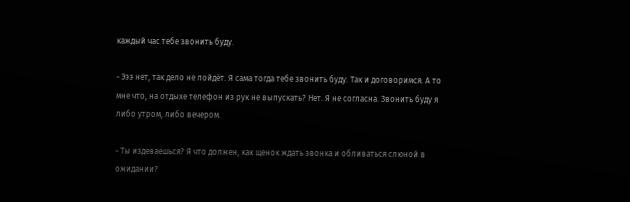каждый час тебе звонить буду.

- Эээ нет, так дело не пойдёт. Я сама тогда тебе звонить буду. Так и договоримся. А то мне что, на отдыхе телефон из рук не выпускать? Нет. Я не согласна. Звонить буду я либо утром, либо вечером.

- Ты издеваешься? Я что должен, как щенок ждать звонка и обливаться слюной в ожидании?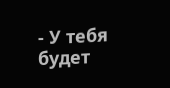- У тебя будет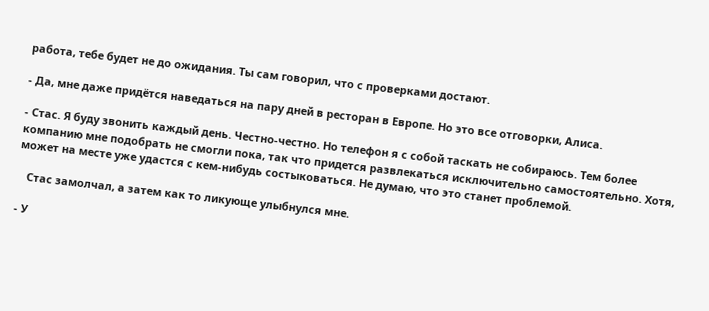работа, тебе будет не до ожидания. Ты сам говорил, что с проверками достают.

- Да, мне даже придётся наведаться на пару дней в ресторан в Европе. Но это все отговорки, Алиса.

- Стас. Я буду звонить каждый день. Честно-честно. Но телефон я с собой таскать не собираюсь. Тем более компанию мне подобрать не смогли пока, так что придется развлекаться исключительно самостоятельно. Хотя, может на месте уже удастся с кем-нибудь состыковаться. Не думаю, что это станет проблемой.

   Стас замолчал, а затем как то ликующе улыбнулся мне.

- У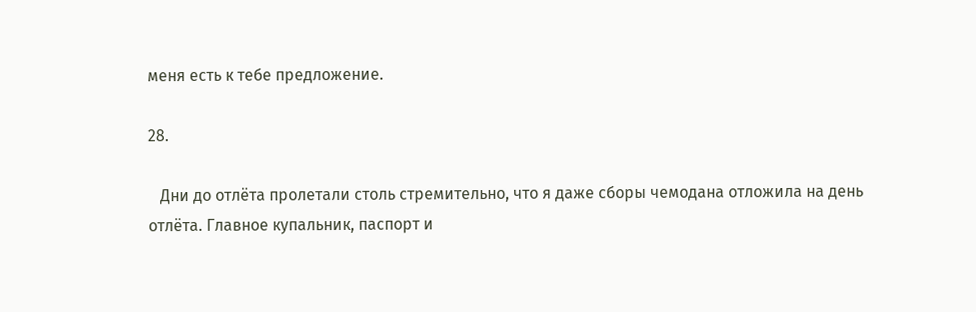меня есть к тебе предложение.

28.

   Дни до отлёта пролетали столь стремительно, что я даже сборы чемодана отложила на день отлёта. Главное купальник, паспорт и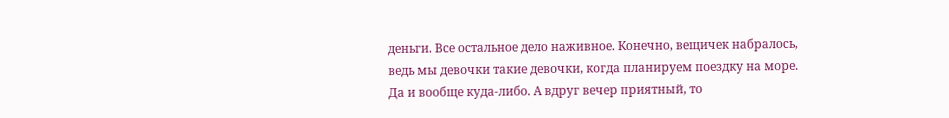деньги. Все остальное дело наживное. Конечно, вещичек набралось, ведь мы девочки такие девочки, когда планируем поездку на море. Да и вообще куда-либо. А вдруг вечер приятный, то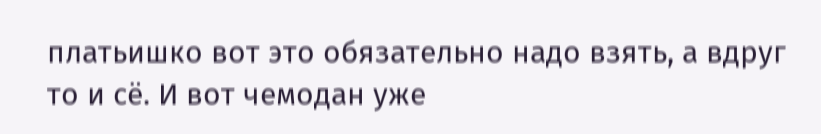платьишко вот это обязательно надо взять, а вдруг то и сё. И вот чемодан уже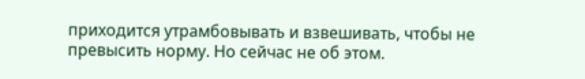приходится утрамбовывать и взвешивать, чтобы не превысить норму. Но сейчас не об этом.